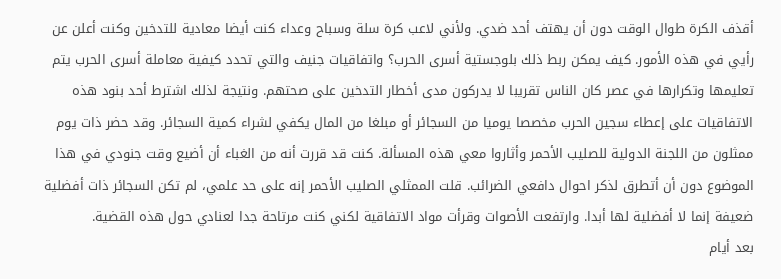أقذف الكرة طوال الوقت دون أن يهتف أحد ضدي. ولأني لاعب كرة سلة وسباح وعداء كنت أيضا معادية للتدخين وكنت أعلن عن رأيي في هذه الأمور. كيف يمكن ربط ذلك بلوجستية أسرى الحرب؟ واتفاقيات جنيف والتي تحدد كيفية معاملة أسرى الحرب يتم تعليمها وتكرارها في عصر كان الناس تقريبا لا يدركون مدى أخطار التدخين على صحتهم. ونتيجة لذلك اشترط أحد بنود هذه الاتفاقيات على إعطاء سجين الحرب مخصصا يوميا من السجائر أو مبلغا من المال يكفي لشراء كمية السجائر. وقد حضر ذات يوم ممثلون من اللجنة الدولية للصليب الأحمر وأثاروا معي هذه المسألة. كنت قد قررت أنه من الغباء أن أضيع وقت جنودي في هذا الموضوع دون أن أتطرق لذكر احوال دافعي الضرائب. قلت الممثلي الصليب الأحمر إنه على حد علمي، لم تكن السجائر ذات أفضلية ضعيفة إنما لا أفضلية لها أبدا. وارتفعت الأصوات وقرأت مواد الاتفاقية لكني كنت مرتاحة جدا لعنادي حول هذه القضية.
بعد أيام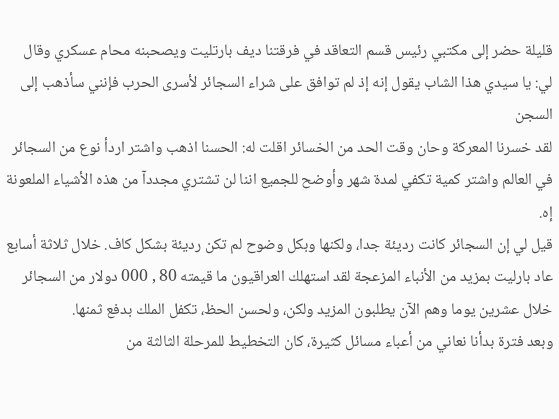قليلة حضر إلى مكتبي رئيس قسم التعاقد في فرقتنا ديف بارتليت ويصحبنه محام عسکري وقال لي: يا سيدي هذا الشاب يقول إنه إذ لم توافق على شراء السجائر لأسرى الحرب فإنني سأذهب إلى السجن
لقد خسرنا المعركة وحان وقت الحد من الخسائر اقلت له: الحسنا اذهب واشتر اردأ نوع من السجائر في العالم واشتر كمية تكفي لمدة شهر وأوضح للجميع اننا لن تشتري مجددآ من هذه الأشياء الملعونة إه.
قيل لي إن السجائر كانت رديئة جدا، ولكنها وبكل وضوح لم تكن رديئة بشكل كاف. خلال ثلاثة أسابع عاد بارليت بمزيد من الأنباء المزعجة لقد استهلك العراقيون ما قيمته 80 , 000 دولار من السجائر خلال عشرين يوما وهم الآن يطلبون المزيد ولكن، ولحسن الحظ، تكفل الملك بدفع ثمنها.
وبعد فترة بدأنا نعاني من أعباء مسائل كثيرة، كان التخطيط للمرحلة الثالثة من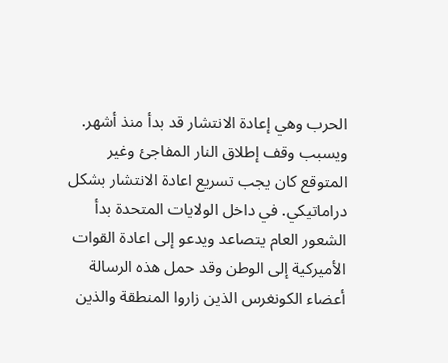الحرب وهي إعادة الانتشار قد بدأ منذ أشهر. ويسبب وقف إطلاق النار المفاجئ وغير المتوقع كان يجب تسريع اعادة الانتشار بشكل دراماتيكي. في داخل الولايات المتحدة بدأ الشعور العام يتصاعد ويدعو إلى اعادة القوات الأميركية إلى الوطن وقد حمل هذه الرسالة أعضاء الكونغرس الذين زاروا المنطقة والذين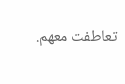تعاطفت معهم.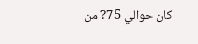كان حوالي 75? من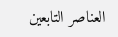العناصر التابعين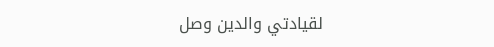لقيادتي والدين وصل